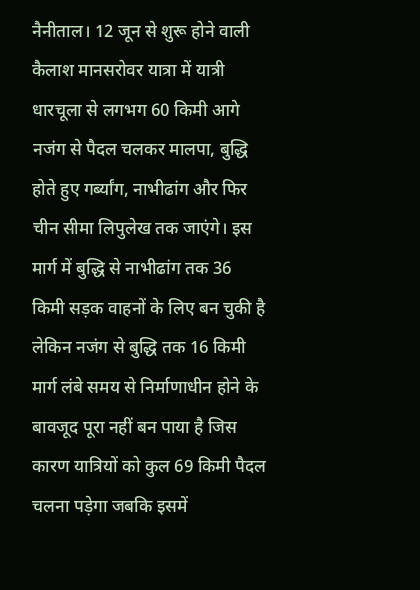नैनीताल। 12 जून से शुरू होने वाली कैलाश मानसरोवर यात्रा में यात्री धारचूला से लगभग 60 किमी आगे नजंग से पैदल चलकर मालपा, बुद्धि होते हुए गर्ब्यांग, नाभीढांग और फिर चीन सीमा लिपुलेख तक जाएंगे। इस मार्ग में बुद्धि से नाभीढांग तक 36 किमी सड़क वाहनों के लिए बन चुकी है लेकिन नजंग से बुद्धि तक 16 किमी मार्ग लंबे समय से निर्माणाधीन होने के बावजूद पूरा नहीं बन पाया है जिस कारण यात्रियों को कुल 69 किमी पैदल चलना पड़ेगा जबकि इसमें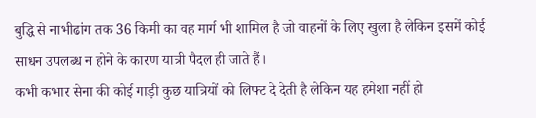बुद्धि से नाभीढांग तक 36 किमी का वह मार्ग भी शामिल है जो वाहनों के लिए खुला है लेकिन इसमें कोई साधन उपलब्ध न होने के कारण यात्री पैदल ही जाते हैं।
कभी कभार सेना की कोई गाड़ी कुछ यात्रियों को लिफ्ट दे देती है लेकिन यह हमेशा नहीं हो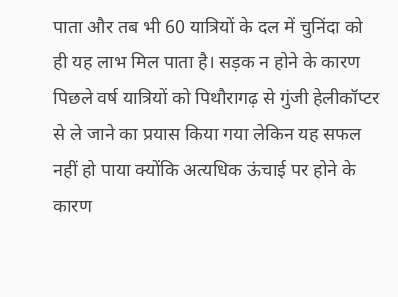पाता और तब भी 60 यात्रियों के दल में चुनिंदा को ही यह लाभ मिल पाता है। सड़क न होने के कारण पिछले वर्ष यात्रियों को पिथौरागढ़ से गुंजी हेलीकॉप्टर से ले जाने का प्रयास किया गया लेकिन यह सफल नहीं हो पाया क्योंकि अत्यधिक ऊंचाई पर होने के कारण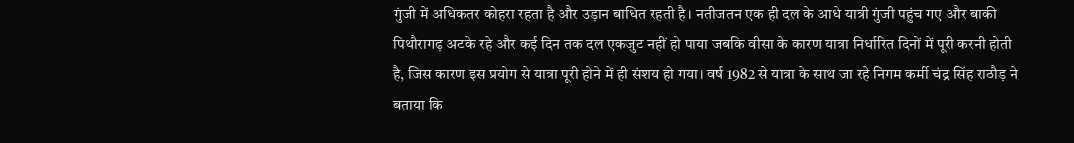गुंजी में अधिकतर कोहरा रहता है और उड़ान बाधित रहती है। नतीजतन एक ही दल के आधे यात्री गुंजी पहुंच गए और बाकी पिथौरागढ़ अटके रहे और कई दिन तक दल एकजुट नहीं हो पाया जबकि वीसा के कारण यात्रा निर्धारित दिनों में पूरी करनी होती है, जिस कारण इस प्रयोग से यात्रा पूरी होने में ही संशय हो गया। वर्ष 1982 से यात्रा के साथ जा रहे निगम कर्मी चंद्र सिंह राठौड़ ने बताया कि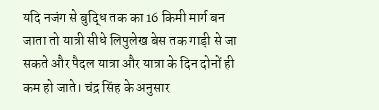यदि नजंग से बुद्धि तक का 16 किमी मार्ग बन जाता तो यात्री सीधे लिपुलेख बेस तक गाड़ी से जा सकते और पैदल यात्रा और यात्रा के दिन दोनों ही कम हो जाते। चंद्र सिंह के अनुसार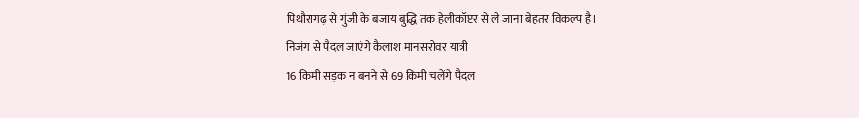पिथौरागढ़ से गुंजी के बजाय बुद्धि तक हेलीकॉप्टर से ले जाना बेहतर विकल्प है।
निजंग से पैदल जाएंगे कैलाश मानसरोवर यात्री
16 किमी सड़क न बनने से 69 किमी चलेंगे पैदल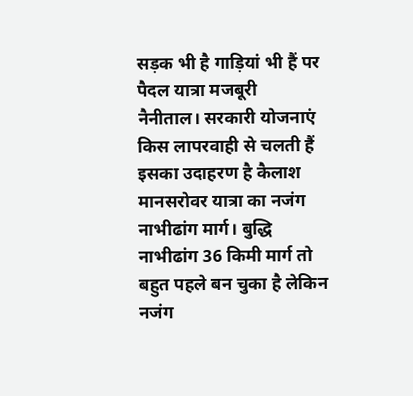सड़क भी है गाड़ियां भी हैं पर पैदल यात्रा मजबूरी
नैनीताल। सरकारी योजनाएं किस लापरवाही से चलती हैं इसका उदाहरण है कैलाश मानसरोवर यात्रा का नजंग नाभीढांग मार्ग। बुद्धि नाभीढांग 36 किमी मार्ग तो बहुत पहले बन चुका है लेकिन नजंग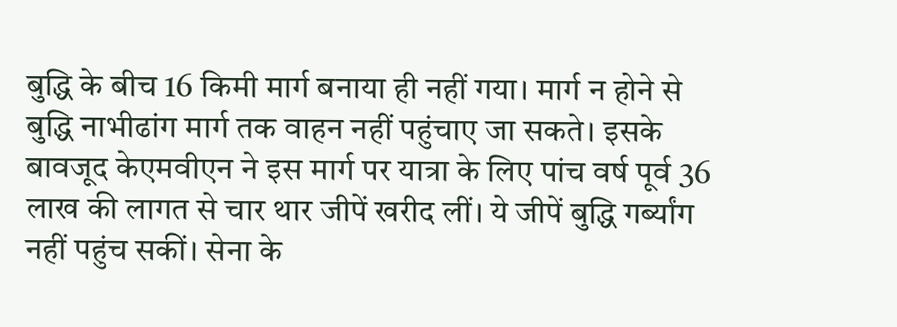बुद्धि के बीच 16 किमी मार्ग बनाया ही नहीं गया। मार्ग न होने से बुद्धि नाभीढांग मार्ग तक वाहन नहीं पहुंचाए जा सकते। इसके बावजूद केएमवीएन ने इस मार्ग पर यात्रा के लिए पांच वर्ष पूर्व 36 लाख की लागत से चार थार जीपें खरीद लीं। ये जीपें बुद्धि गर्ब्यांग नहीं पहुंच सकीं। सेना के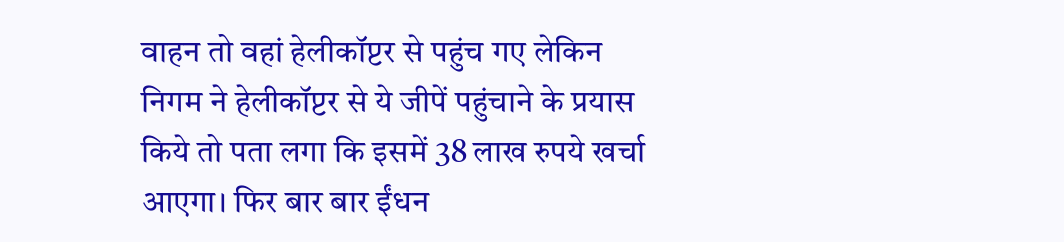वाहन तो वहां हेलीकॉप्टर से पहुंच गए लेकिन निगम ने हेलीकॉप्टर से ये जीपें पहुंचाने के प्रयास किये तो पता लगा कि इसमें 38 लाख रुपये खर्चा आएगा। फिर बार बार ईंधन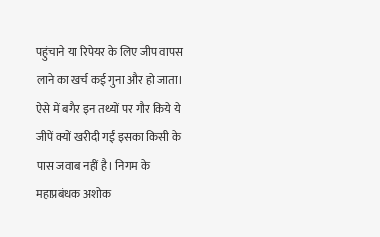पहुंचाने या रिपेयर के लिए जीप वापस लाने का खर्च कई गुना और हो जाता। ऐसे में बगैर इन तथ्यों पर गौर किये ये जीपें क्यों खरीदी गईं इसका किसी के पास जवाब नहीं है। निगम के महाप्रबंधक अशोक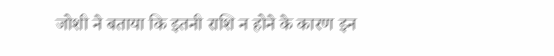जोशी ने बताया कि इतनी राशि न होने के कारण इन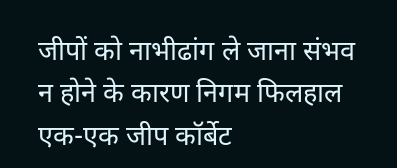जीपों को नाभीढांग ले जाना संभव न होने के कारण निगम फिलहाल एक-एक जीप कॉर्बेट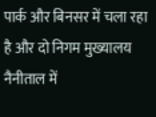पार्क और बिनसर में चला रहा है और दो निगम मुख्यालय नैनीताल में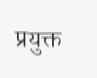प्रयुक्त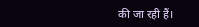की जा रही हैं।